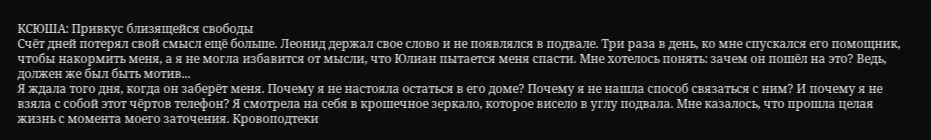КСЮША: Привкус близящейся свободы
Счёт дней потерял свой смысл ещё больше. Леонид держал свое слово и не появлялся в подвале. Три раза в день, ко мне спускался его помощник, чтобы накормить меня, а я не могла избавится от мысли, что Юлиан пытается меня спасти. Мне хотелось понять: зачем он пошёл на это? Ведь, должен же был быть мотив...
Я ждала того дня, когда он заберёт меня. Почему я не настояла остаться в его доме? Почему я не нашла способ связаться с ним? И почему я не взяла с собой этот чёртов телефон? Я смотрела на себя в крошечное зеркало, которое висело в углу подвала. Мне казалось, что прошла целая жизнь с момента моего заточения. Кровоподтеки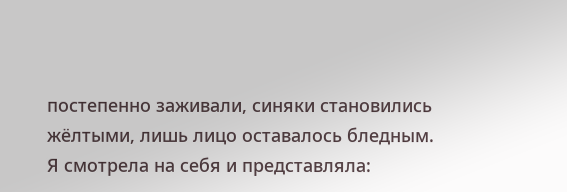постепенно заживали, синяки становились жёлтыми, лишь лицо оставалось бледным.
Я смотрела на себя и представляла: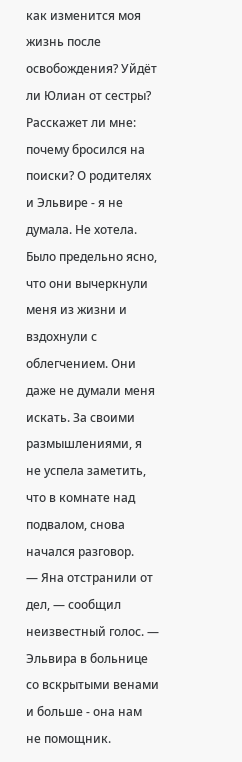как изменится моя жизнь после освобождения? Уйдёт ли Юлиан от сестры? Расскажет ли мне: почему бросился на поиски? О родителях и Эльвире - я не думала. Не хотела. Было предельно ясно, что они вычеркнули меня из жизни и вздохнули с облегчением. Они даже не думали меня искать. За своими размышлениями, я не успела заметить, что в комнате над подвалом, снова начался разговор.
— Яна отстранили от дел, — сообщил неизвестный голос. — Эльвира в больнице со вскрытыми венами и больше - она нам не помощник.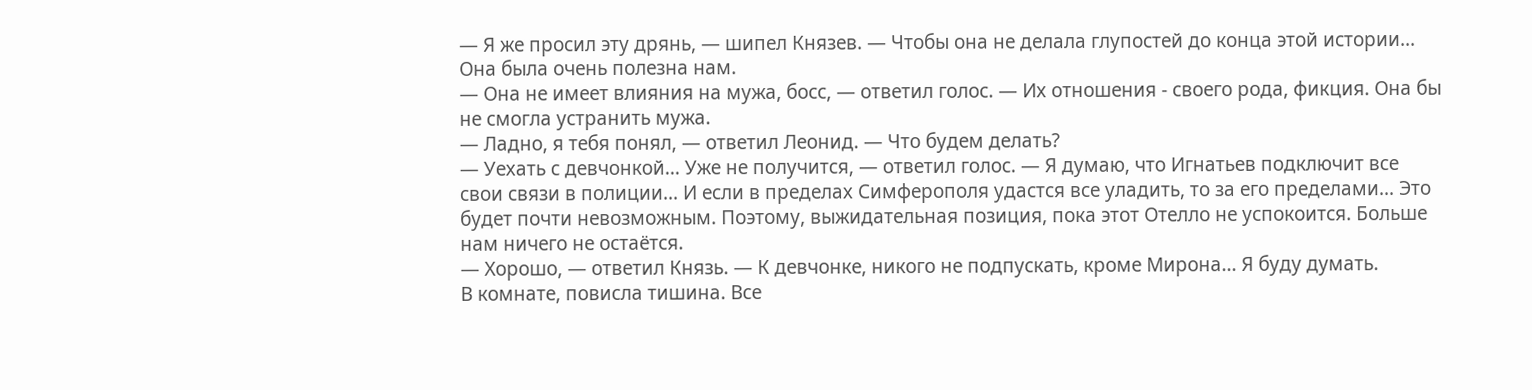— Я же просил эту дрянь, — шипел Князев. — Чтобы она не делала глупостей до конца этой истории... Она была очень полезна нам.
— Она не имеет влияния на мужа, босс, — ответил голос. — Их отношения - своего рода, фикция. Она бы не смогла устранить мужа.
— Ладно, я тебя понял, — ответил Леонид. — Что будем делать?
— Уехать с девчонкой... Уже не получится, — ответил голос. — Я думаю, что Игнатьев подключит все свои связи в полиции... И если в пределах Симферополя удастся все уладить, то за его пределами... Это будет почти невозможным. Поэтому, выжидательная позиция, пока этот Отелло не успокоится. Больше нам ничего не остаётся.
— Хорошо, — ответил Князь. — К девчонке, никого не подпускать, кроме Мирона... Я буду думать.
В комнате, повисла тишина. Все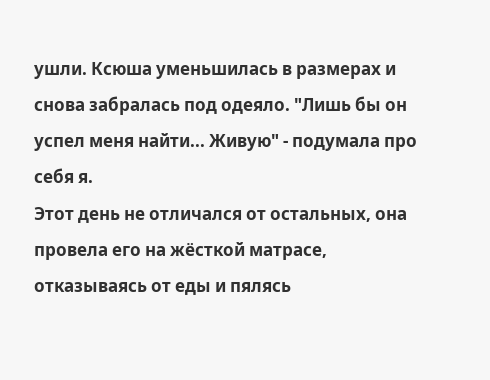ушли. Ксюша уменьшилась в размерах и снова забралась под одеяло. "Лишь бы он успел меня найти... Живую" - подумала про себя я.
Этот день не отличался от остальных, она провела его на жёсткой матрасе, отказываясь от еды и пялясь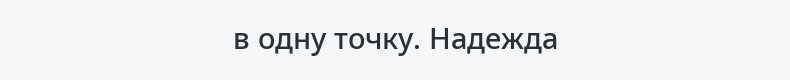в одну точку. Надежда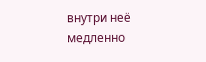внутри неё медленно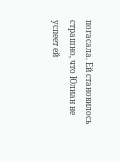погасала. Ей становилось страшно, что Юлиан не успеет ей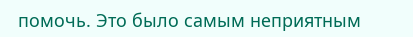помочь. Это было самым неприятным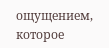ощущением, которое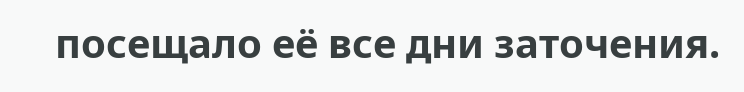посещало её все дни заточения.